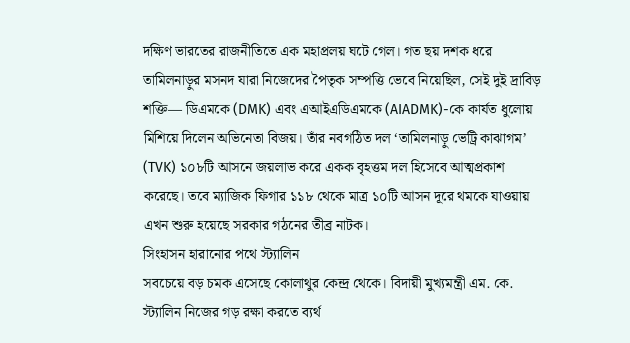দক্ষিণ ভারতের রাজনীতিতে এক মহাপ্রলয় ঘটে গেল। গত ছয় দশক ধরে তামিলনাড়ুর মসনদ যারা নিজেদের পৈতৃক সম্পত্তি ভেবে নিয়েছিল, সেই দুই দ্রাবিড় শক্তি— ডিএমকে (DMK) এবং এআইএডিএমকে (AIADMK)-কে কার্যত ধুলোয় মিশিয়ে দিলেন অভিনেতা বিজয়। তাঁর নবগঠিত দল ‘তামিলনাড়ু ভেট্রি কাঝাগম’ (TVK) ১০৮টি আসনে জয়লাভ করে একক বৃহত্তম দল হিসেবে আত্মপ্রকাশ করেছে। তবে ম্যাজিক ফিগার ১১৮ থেকে মাত্র ১০টি আসন দূরে থমকে যাওয়ায় এখন শুরু হয়েছে সরকার গঠনের তীব্র নাটক।
সিংহাসন হারানোর পথে স্ট্যালিন
সবচেয়ে বড় চমক এসেছে কোলাথুর কেন্দ্র থেকে। বিদায়ী মুখ্যমন্ত্রী এম. কে. স্ট্যালিন নিজের গড় রক্ষা করতে ব্যর্থ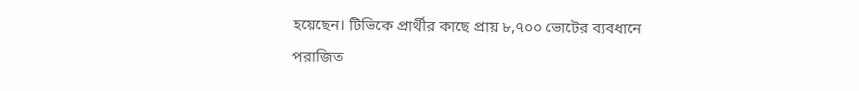হয়েছেন। টিভিকে প্রার্থীর কাছে প্রায় ৮,৭০০ ভোটের ব্যবধানে পরাজিত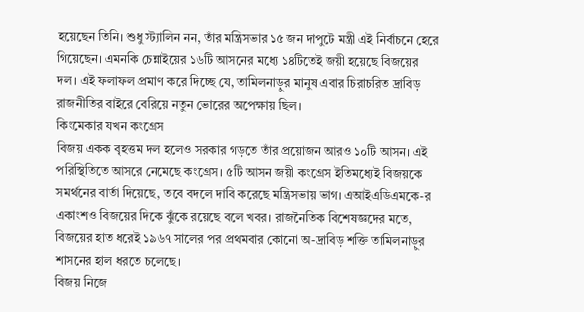হয়েছেন তিনি। শুধু স্ট্যালিন নন, তাঁর মন্ত্রিসভার ১৫ জন দাপুটে মন্ত্রী এই নির্বাচনে হেরে গিয়েছেন। এমনকি চেন্নাইয়ের ১৬টি আসনের মধ্যে ১৪টিতেই জয়ী হয়েছে বিজয়ের দল। এই ফলাফল প্রমাণ করে দিচ্ছে যে, তামিলনাড়ুর মানুষ এবার চিরাচরিত দ্রাবিড় রাজনীতির বাইরে বেরিয়ে নতুন ভোরের অপেক্ষায় ছিল।
কিংমেকার যখন কংগ্রেস
বিজয় একক বৃহত্তম দল হলেও সরকার গড়তে তাঁর প্রয়োজন আরও ১০টি আসন। এই পরিস্থিতিতে আসরে নেমেছে কংগ্রেস। ৫টি আসন জয়ী কংগ্রেস ইতিমধ্যেই বিজয়কে সমর্থনের বার্তা দিয়েছে, তবে বদলে দাবি করেছে মন্ত্রিসভায় ভাগ। এআইএডিএমকে-র একাংশও বিজয়ের দিকে ঝুঁকে রয়েছে বলে খবর। রাজনৈতিক বিশেষজ্ঞদের মতে, বিজয়ের হাত ধরেই ১৯৬৭ সালের পর প্রথমবার কোনো অ-দ্রাবিড় শক্তি তামিলনাড়ুর শাসনের হাল ধরতে চলেছে।
বিজয় নিজে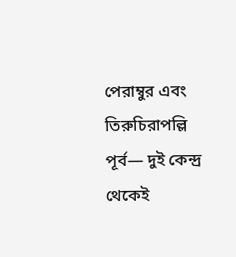পেরাম্বুর এবং তিরুচিরাপল্লি পূর্ব— দুই কেন্দ্র থেকেই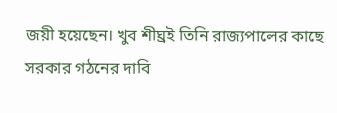জয়ী হয়েছেন। খুব শীঘ্রই তিনি রাজ্যপালের কাছে সরকার গঠনের দাবি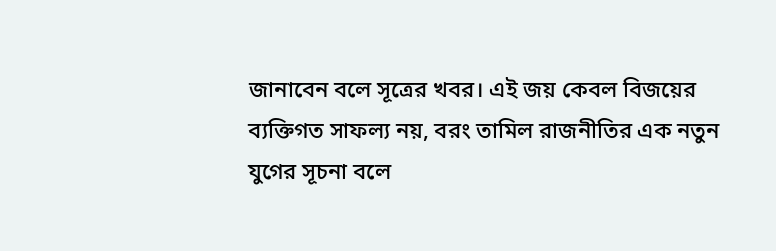জানাবেন বলে সূত্রের খবর। এই জয় কেবল বিজয়ের ব্যক্তিগত সাফল্য নয়, বরং তামিল রাজনীতির এক নতুন যুগের সূচনা বলে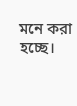মনে করা হচ্ছে।